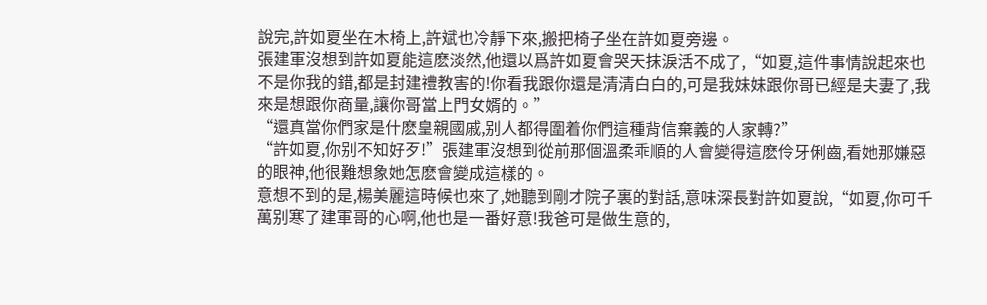說完,許如夏坐在木椅上,許斌也冷靜下來,搬把椅子坐在許如夏旁邊。
張建軍沒想到許如夏能這麽淡然,他還以爲許如夏會哭天抹淚活不成了,“如夏,這件事情說起來也不是你我的錯,都是封建禮教害的!你看我跟你還是清清白白的,可是我妹妹跟你哥已經是夫妻了,我來是想跟你商量,讓你哥當上門女婿的。”
“還真當你們家是什麽皇親國戚,别人都得圍着你們這種背信棄義的人家轉?”
“許如夏,你别不知好歹!”張建軍沒想到從前那個溫柔乖順的人會變得這麽伶牙俐齒,看她那嫌惡的眼神,他很難想象她怎麽會變成這樣的。
意想不到的是,楊美麗這時候也來了,她聽到剛才院子裏的對話,意味深長對許如夏說,“如夏,你可千萬别寒了建軍哥的心啊,他也是一番好意!我爸可是做生意的,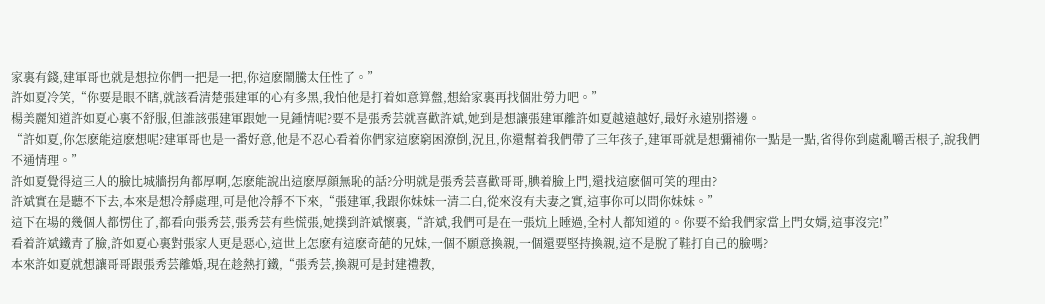家裏有錢,建軍哥也就是想拉你們一把是一把,你這麽鬧騰太任性了。”
許如夏冷笑,“你要是眼不瞎,就該看清楚張建軍的心有多黑,我怕他是打着如意算盤,想給家裏再找個壯勞力吧。”
楊美麗知道許如夏心裏不舒服,但誰該張建軍跟她一見鍾情呢?要不是張秀芸就喜歡許斌,她到是想讓張建軍離許如夏越遠越好,最好永遠别搭邊。
“許如夏,你怎麽能這麽想呢?建軍哥也是一番好意,他是不忍心看着你們家這麽窮困潦倒,況且,你還幫着我們帶了三年孩子,建軍哥就是想彌補你一點是一點,省得你到處亂嚼舌根子,說我們不通情理。”
許如夏覺得這三人的臉比城牆拐角都厚啊,怎麽能說出這麽厚顔無恥的話?分明就是張秀芸喜歡哥哥,腆着臉上門,還找這麽個可笑的理由?
許斌實在是聽不下去,本來是想冷靜處理,可是他冷靜不下來,“張建軍,我跟你妹妹一清二白,從來沒有夫妻之實,這事你可以問你妹妹。”
這下在場的幾個人都愣住了,都看向張秀芸,張秀芸有些慌張,她撲到許斌懷裏,“許斌,我們可是在一張炕上睡過,全村人都知道的。你要不給我們家當上門女婿,這事沒完!”
看着許斌鐵青了臉,許如夏心裏對張家人更是惡心,這世上怎麽有這麽奇葩的兄妹,一個不願意換親,一個還要堅持換親,這不是脫了鞋打自己的臉嗎?
本來許如夏就想讓哥哥跟張秀芸離婚,現在趁熱打鐵,“張秀芸,換親可是封建禮教,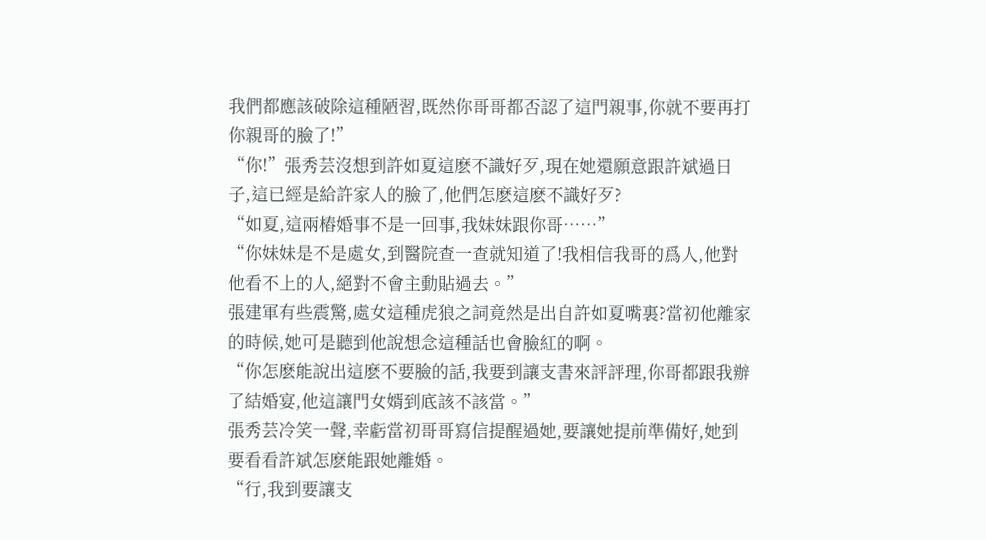我們都應該破除這種陋習,既然你哥哥都否認了這門親事,你就不要再打你親哥的臉了!”
“你!”張秀芸沒想到許如夏這麽不識好歹,現在她還願意跟許斌過日子,這已經是給許家人的臉了,他們怎麽這麽不識好歹?
“如夏,這兩樁婚事不是一回事,我妹妹跟你哥……”
“你妹妹是不是處女,到醫院查一查就知道了!我相信我哥的爲人,他對他看不上的人,絕對不會主動貼過去。”
張建軍有些震驚,處女這種虎狼之詞竟然是出自許如夏嘴裏?當初他離家的時候,她可是聽到他說想念這種話也會臉紅的啊。
“你怎麽能說出這麽不要臉的話,我要到讓支書來評評理,你哥都跟我辦了結婚宴,他這讓門女婿到底該不該當。”
張秀芸冷笑一聲,幸虧當初哥哥寫信提醒過她,要讓她提前準備好,她到要看看許斌怎麽能跟她離婚。
“行,我到要讓支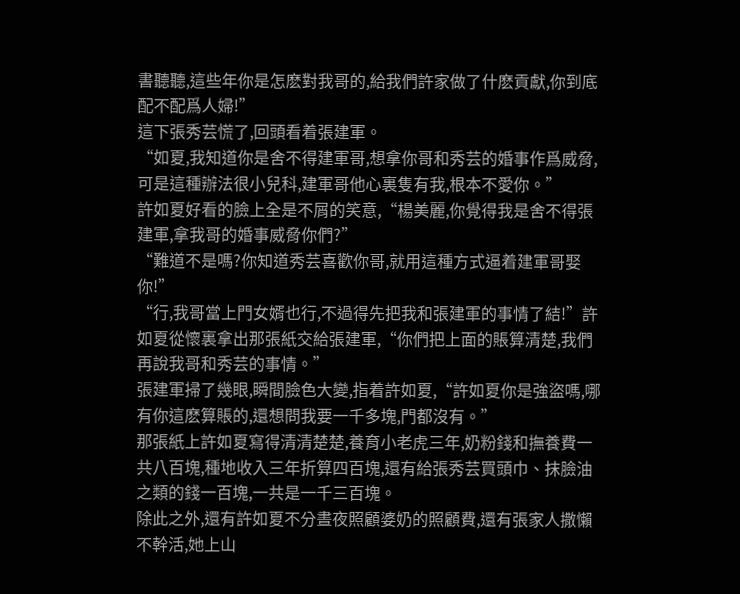書聽聽,這些年你是怎麽對我哥的,給我們許家做了什麽貢獻,你到底配不配爲人婦!”
這下張秀芸慌了,回頭看着張建軍。
“如夏,我知道你是舍不得建軍哥,想拿你哥和秀芸的婚事作爲威脅,可是這種辦法很小兒科,建軍哥他心裏隻有我,根本不愛你。”
許如夏好看的臉上全是不屑的笑意,“楊美麗,你覺得我是舍不得張建軍,拿我哥的婚事威脅你們?”
“難道不是嗎?你知道秀芸喜歡你哥,就用這種方式逼着建軍哥娶你!”
“行,我哥當上門女婿也行,不過得先把我和張建軍的事情了結!”許如夏從懷裏拿出那張紙交給張建軍,“你們把上面的賬算清楚,我們再說我哥和秀芸的事情。”
張建軍掃了幾眼,瞬間臉色大變,指着許如夏,“許如夏你是強盜嗎,哪有你這麽算賬的,還想問我要一千多塊,門都沒有。”
那張紙上許如夏寫得清清楚楚,養育小老虎三年,奶粉錢和撫養費一共八百塊,種地收入三年折算四百塊,還有給張秀芸買頭巾、抹臉油之類的錢一百塊,一共是一千三百塊。
除此之外,還有許如夏不分晝夜照顧婆奶的照顧費,還有張家人撒懶不幹活,她上山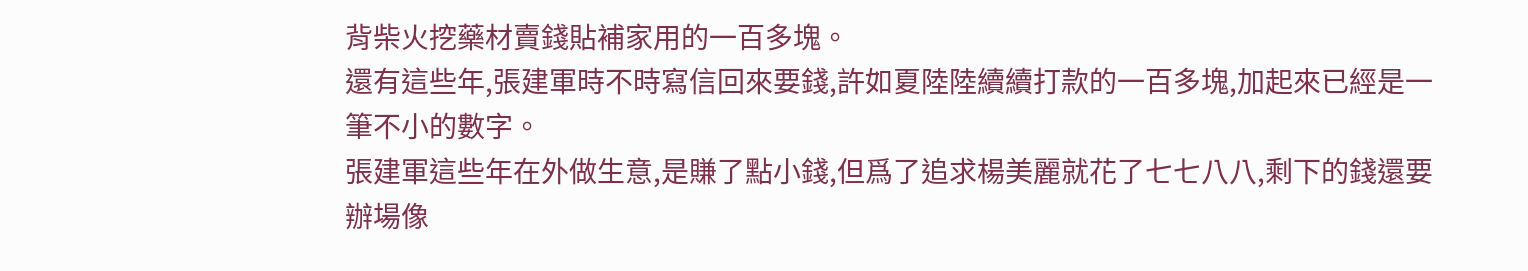背柴火挖藥材賣錢貼補家用的一百多塊。
還有這些年,張建軍時不時寫信回來要錢,許如夏陸陸續續打款的一百多塊,加起來已經是一筆不小的數字。
張建軍這些年在外做生意,是賺了點小錢,但爲了追求楊美麗就花了七七八八,剩下的錢還要辦場像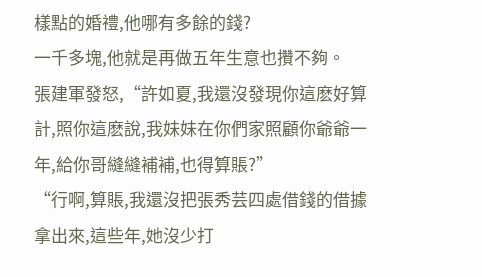樣點的婚禮,他哪有多餘的錢?
一千多塊,他就是再做五年生意也攢不夠。
張建軍發怒,“許如夏,我還沒發現你這麽好算計,照你這麽說,我妹妹在你們家照顧你爺爺一年,給你哥縫縫補補,也得算賬?”
“行啊,算賬,我還沒把張秀芸四處借錢的借據拿出來,這些年,她沒少打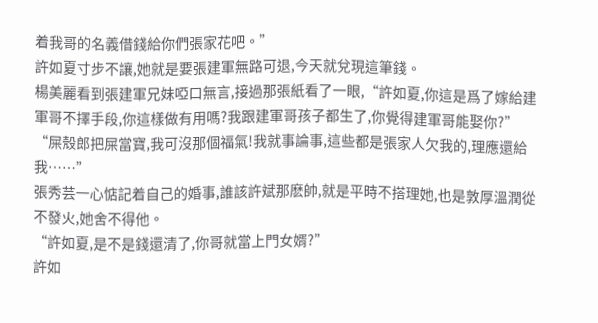着我哥的名義借錢給你們張家花吧。”
許如夏寸步不讓,她就是要張建軍無路可退,今天就兌現這筆錢。
楊美麗看到張建軍兄妹啞口無言,接過那張紙看了一眼,“許如夏,你這是爲了嫁給建軍哥不擇手段,你這樣做有用嗎?我跟建軍哥孩子都生了,你覺得建軍哥能娶你?”
“屎殼郎把屎當寶,我可沒那個福氣!我就事論事,這些都是張家人欠我的,理應還給我……”
張秀芸一心惦記着自己的婚事,誰該許斌那麽帥,就是平時不搭理她,也是敦厚溫潤從不發火,她舍不得他。
“許如夏,是不是錢還清了,你哥就當上門女婿?”
許如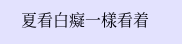夏看白癡一樣看着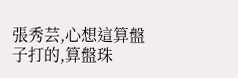張秀芸,心想這算盤子打的,算盤珠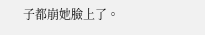子都崩她臉上了。